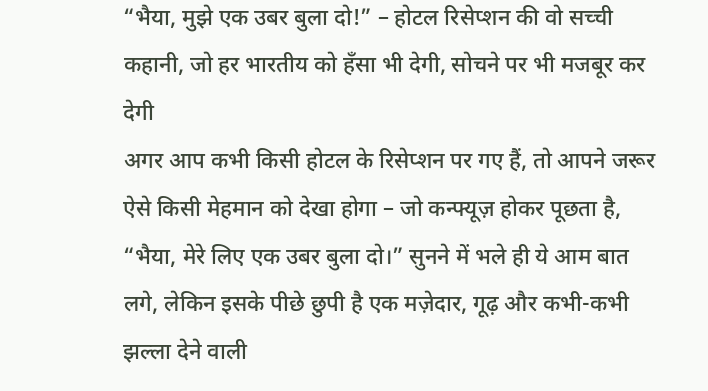“भैया, मुझे एक उबर बुला दो!” – होटल रिसेप्शन की वो सच्ची कहानी, जो हर भारतीय को हँसा भी देगी, सोचने पर भी मजबूर कर देगी
अगर आप कभी किसी होटल के रिसेप्शन पर गए हैं, तो आपने जरूर ऐसे किसी मेहमान को देखा होगा – जो कन्फ्यूज़ होकर पूछता है, “भैया, मेरे लिए एक उबर बुला दो।” सुनने में भले ही ये आम बात लगे, लेकिन इसके पीछे छुपी है एक मज़ेदार, गूढ़ और कभी-कभी झल्ला देने वाली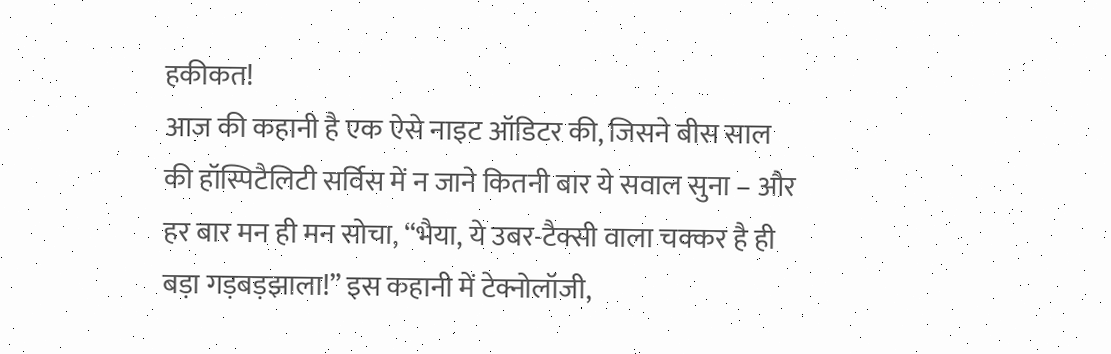हकीकत!
आज की कहानी है एक ऐसे नाइट ऑडिटर की, जिसने बीस साल की हॉस्पिटैलिटी सर्विस में न जाने कितनी बार ये सवाल सुना – और हर बार मन ही मन सोचा, “भैया, ये उबर-टैक्सी वाला चक्कर है ही बड़ा गड़बड़झाला!” इस कहानी में टेक्नोलॉजी,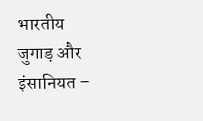भारतीय जुगाड़ और इंसानियत –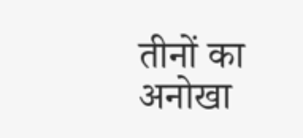तीनों का अनोखा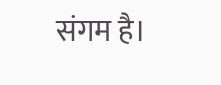संगम है।